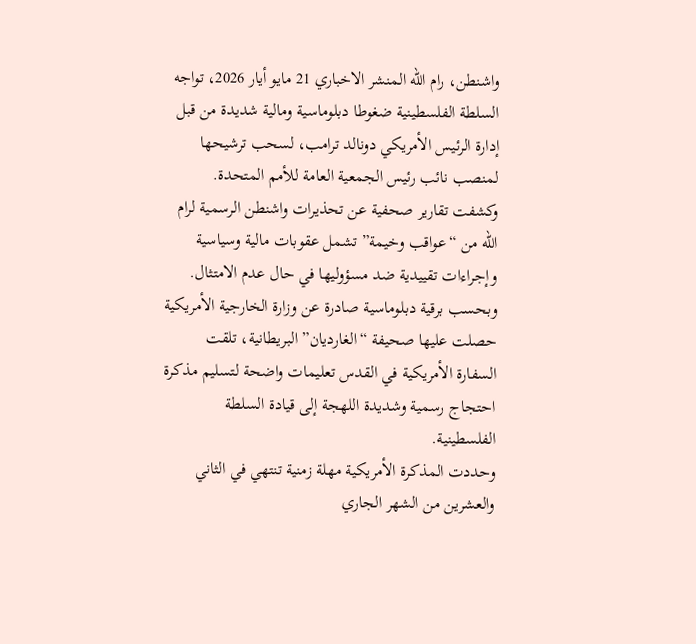واشنطن، رام الله المنشر الاخباري 21 مايو أيار 2026، تواجه السلطة الفلسطينية ضغوطا دبلوماسية ومالية شديدة من قبل إدارة الرئيس الأمريكي دونالد ترامب، لسحب ترشيحها لمنصب نائب رئيس الجمعية العامة للأمم المتحدة.
وكشفت تقارير صحفية عن تحذيرات واشنطن الرسمية لرام الله من “عواقب وخيمة” تشمل عقوبات مالية وسياسية وإجراءات تقييدية ضد مسؤوليها في حال عدم الامتثال.
وبحسب برقية دبلوماسية صادرة عن وزارة الخارجية الأمريكية حصلت عليها صحيفة “الغارديان” البريطانية، تلقت السفارة الأمريكية في القدس تعليمات واضحة لتسليم مذكرة احتجاج رسمية وشديدة اللهجة إلى قيادة السلطة الفلسطينية.
وحددت المذكرة الأمريكية مهلة زمنية تنتهي في الثاني والعشرين من الشهر الجاري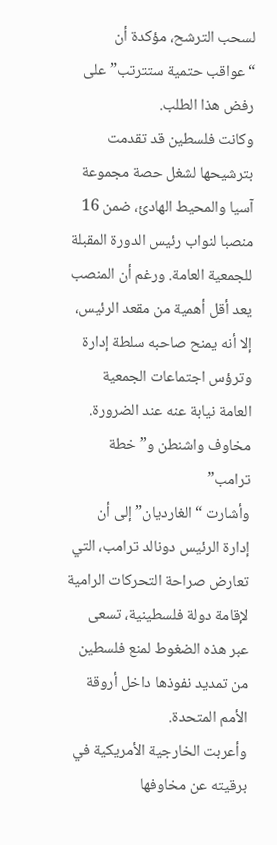لسحب الترشح، مؤكدة أن “عواقب حتمية ستترتب” على رفض هذا الطلب.
وكانت فلسطين قد تقدمت بترشيحها لشغل حصة مجموعة آسيا والمحيط الهادئ، ضمن 16 منصبا لنواب رئيس الدورة المقبلة للجمعية العامة. ورغم أن المنصب يعد أقل أهمية من مقعد الرئيس، إلا أنه يمنح صاحبه سلطة إدارة وترؤس اجتماعات الجمعية العامة نيابة عنه عند الضرورة.
مخاوف واشنطن و”خطة ترامب”
وأشارت “الغارديان” إلى أن إدارة الرئيس دونالد ترامب، التي تعارض صراحة التحركات الرامية لإقامة دولة فلسطينية، تسعى عبر هذه الضغوط لمنع فلسطين من تمديد نفوذها داخل أروقة الأمم المتحدة.
وأعربت الخارجية الأمريكية في برقيته عن مخاوفها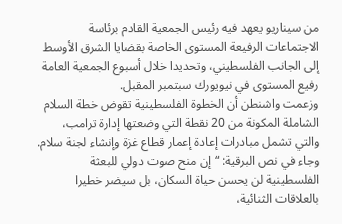من سيناريو يعهد فيه رئيس الجمعية القادم برئاسة الاجتماعات الرفيعة المستوى الخاصة بقضايا الشرق الأوسط إلى الجانب الفلسطيني، وتحديدا خلال أسبوع الجمعية العامة رفيع المستوى في نيويورك سبتمبر المقبل.
وزعمت واشنطن أن الخطوة الفلسطينية تقوض خطة السلام الشاملة المكونة من 20 نقطة التي وضعتها إدارة ترامب، والتي تشمل مبادرات إعادة إعمار قطاع غزة وإنشاء لجنة سلام.
وجاء في نص البرقية: “إن منح صوت دولي للبعثة الفلسطينية لن يحسن حياة السكان، بل سيضر خطيرا بالعلاقات الثنائية،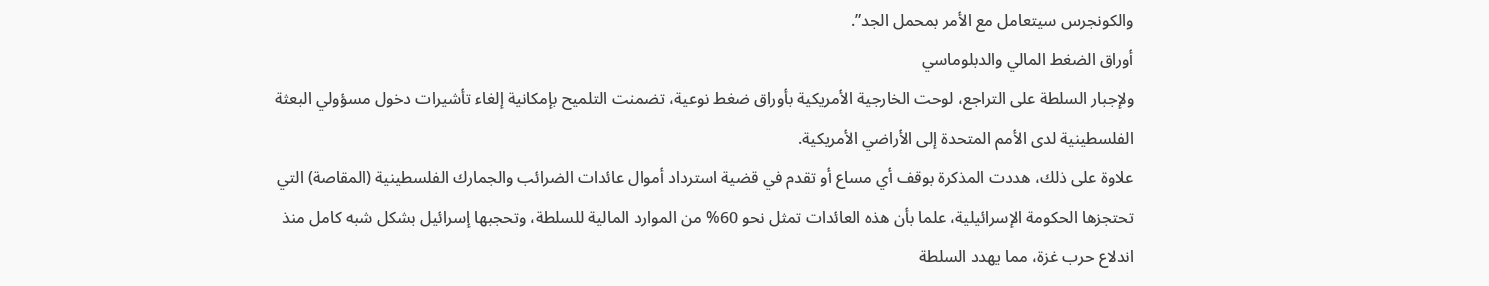والكونجرس سيتعامل مع الأمر بمحمل الجد”.
أوراق الضغط المالي والدبلوماسي
ولإجبار السلطة على التراجع، لوحت الخارجية الأمريكية بأوراق ضغط نوعية، تضمنت التلميح بإمكانية إلغاء تأشيرات دخول مسؤولي البعثة الفلسطينية لدى الأمم المتحدة إلى الأراضي الأمريكية.
علاوة على ذلك، هددت المذكرة بوقف أي مساع أو تقدم في قضية استرداد أموال عائدات الضرائب والجمارك الفلسطينية (المقاصة) التي تحتجزها الحكومة الإسرائيلية، علما بأن هذه العائدات تمثل نحو 60% من الموارد المالية للسلطة، وتحجبها إسرائيل بشكل شبه كامل منذ اندلاع حرب غزة، مما يهدد السلطة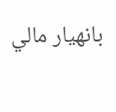بانهيار مالي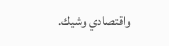واقتصادي وشيك.